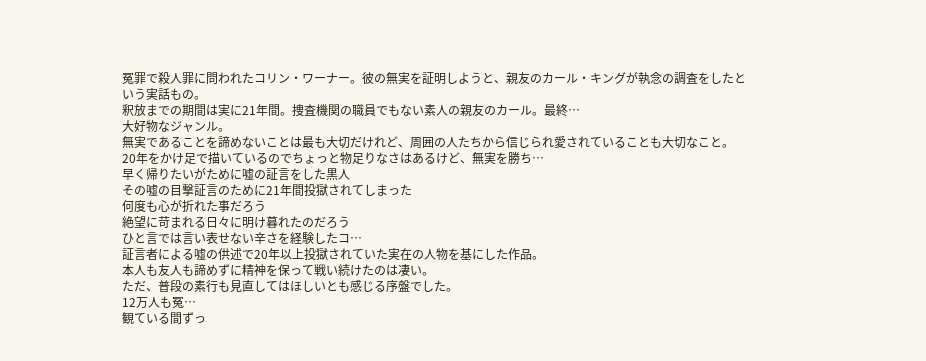冤罪で殺人罪に問われたコリン・ワーナー。彼の無実を証明しようと、親友のカール・キングが執念の調査をしたという実話もの。
釈放までの期間は実に21年間。捜査機関の職員でもない素人の親友のカール。最終…
大好物なジャンル。
無実であることを諦めないことは最も大切だけれど、周囲の人たちから信じられ愛されていることも大切なこと。
20年をかけ足で描いているのでちょっと物足りなさはあるけど、無実を勝ち…
早く帰りたいがために嘘の証言をした黒人
その嘘の目撃証言のために21年間投獄されてしまった
何度も心が折れた事だろう
絶望に苛まれる日々に明け暮れたのだろう
ひと言では言い表せない辛さを経験したコ…
証言者による嘘の供述で20年以上投獄されていた実在の人物を基にした作品。
本人も友人も諦めずに精神を保って戦い続けたのは凄い。
ただ、普段の素行も見直してはほしいとも感じる序盤でした。
12万人も冤…
観ている間ずっ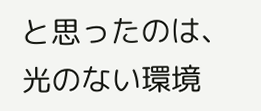と思ったのは、光のない環境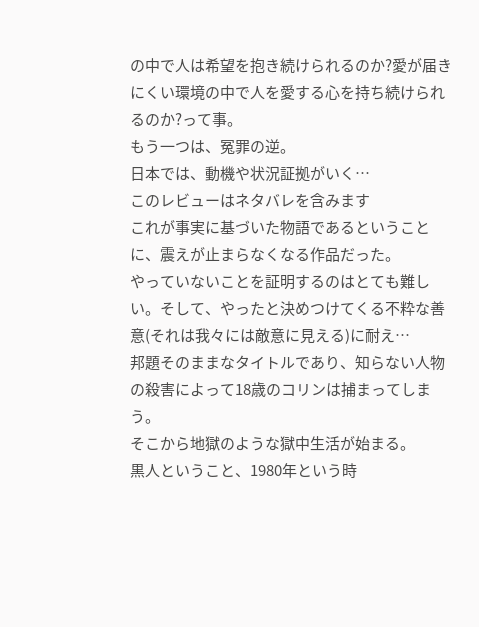の中で人は希望を抱き続けられるのか?愛が届きにくい環境の中で人を愛する心を持ち続けられるのか?って事。
もう一つは、冤罪の逆。
日本では、動機や状況証拠がいく…
このレビューはネタバレを含みます
これが事実に基づいた物語であるということに、震えが止まらなくなる作品だった。
やっていないことを証明するのはとても難しい。そして、やったと決めつけてくる不粋な善意(それは我々には敵意に見える)に耐え…
邦題そのままなタイトルであり、知らない人物の殺害によって18歳のコリンは捕まってしまう。
そこから地獄のような獄中生活が始まる。
黒人ということ、1980年という時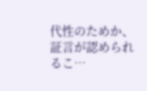代性のためか、証言が認められるこ…